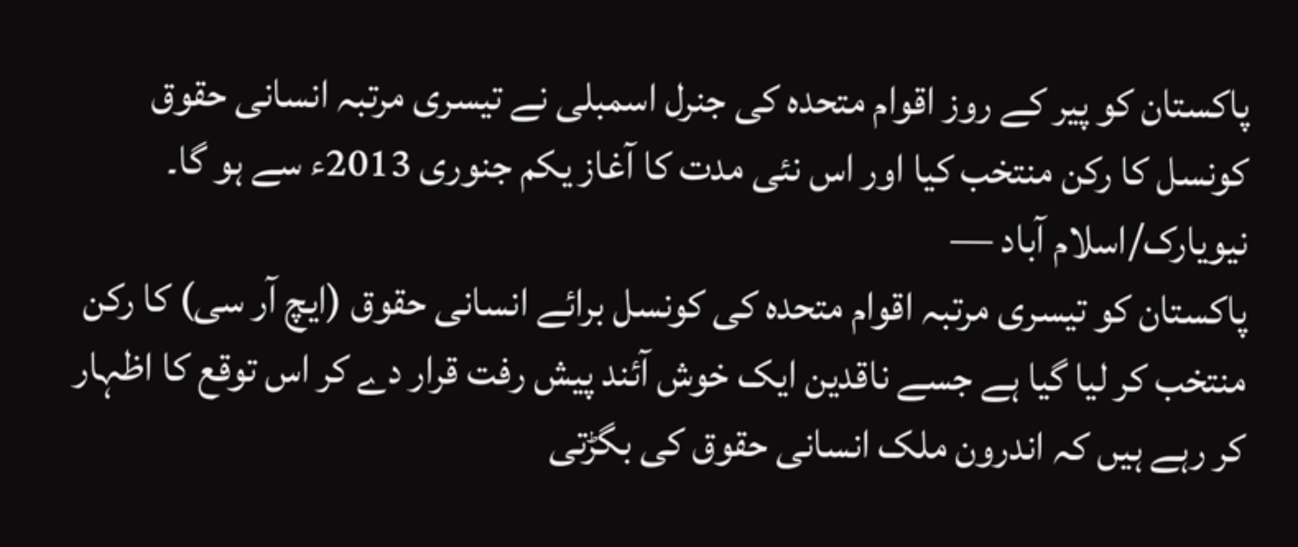پاکستان کو پیر کے روز اقوام متحدہ کی جنرل اسمبلی نے تیسری مرتبہ انسانی حقوق کونسل کا رکن منتخب کیا اور اس نئی مدت کا آغاز یکم جنوری 2013ء سے ہو گا۔
نیویارک/اسلام آباد —
پاکستان کو تیسری مرتبہ اقوام متحدہ کی کونسل برائے انسانی حقوق (ایچ آر سی) کا رکن منتخب کر لیا گیا ہے جسے ناقدین ایک خوش آئند پیش رفت قرار دے کر اس توقع کا اظہار کر رہے ہیں کہ اندرون ملک انسانی حقوق کی بگڑتی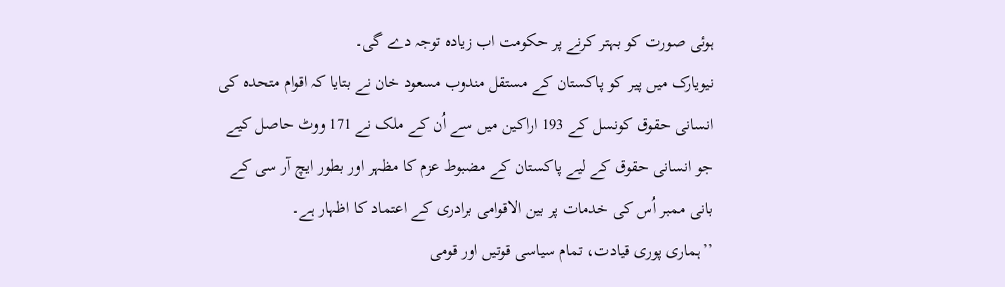ہوئی صورت کو بہتر کرنے پر حکومت اب زیادہ توجہ دے گی۔
نیویارک میں پیر کو پاکستان کے مستقل مندوب مسعود خان نے بتایا کہ اقوام متحدہ کی انسانی حقوق کونسل کے 193 اراکین میں سے اُن کے ملک نے 171 ووٹ حاصل کیے جو انسانی حقوق کے لیے پاکستان کے مضبوط عزم کا مظہر اور بطور ایچ آر سی کے بانی ممبر اُس کی خدمات پر بین الاقوامی برادری کے اعتماد کا اظہار ہے۔
’’ہماری پوری قیادت، تمام سیاسی قوتیں اور قومی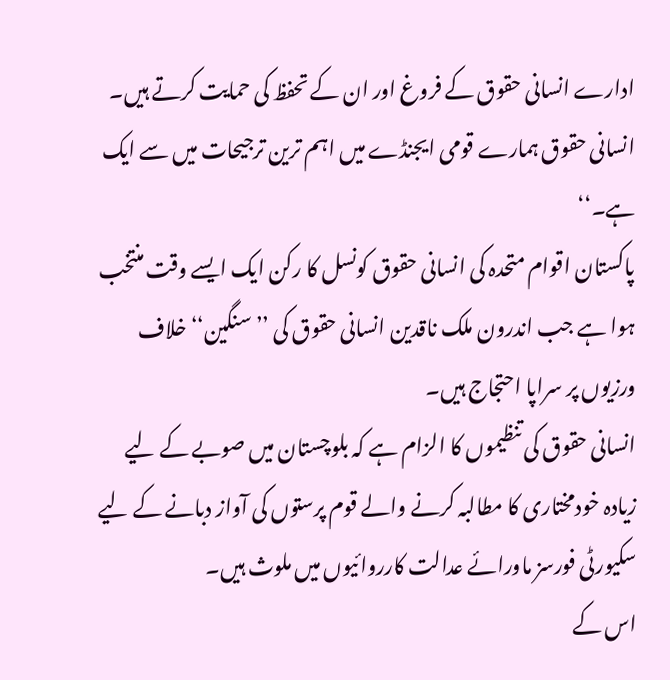ادارے انسانی حقوق کے فروغ اور ان کے تحفظ کی حمایت کرتے ہیں۔ انسانی حقوق ہمارے قومی ایجنڈے میں اہم ترین ترجیحات میں سے ایک ہے۔‘‘
پاکستان اقوام متحدہ کی انسانی حقوق کونسل کا رکن ایک ایسے وقت منتخب ہوا ہے جب اندرون ملک ناقدین انسانی حقوق کی ’’سنگین‘‘ خلاف ورزیوں پر سراپا احتجاج ہیں۔
انسانی حقوق کی تنظیموں کا الزام ہے کہ بلوچستان میں صوبے کے لیے زیادہ خودمختاری کا مطالبہ کرنے والے قوم پرستوں کی آواز دبانے کے لیے سکیورٹی فورسز ماورائے عدالت کارروائیوں میں ملوث ہیں۔
اس کے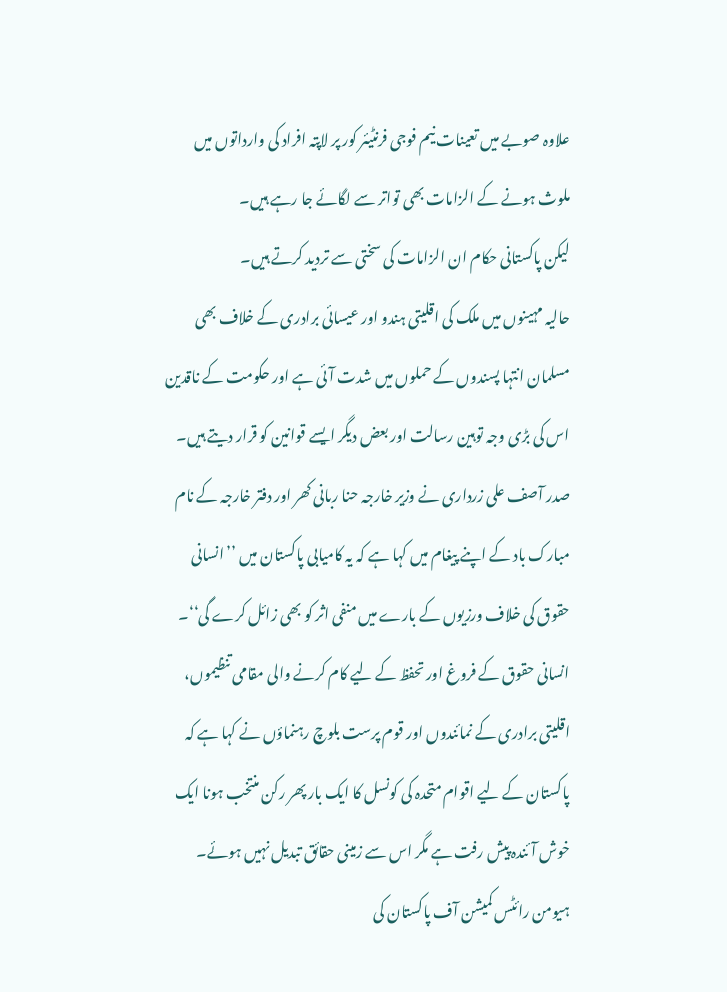علاوہ صوبے میں تعینات نیم فوجی فرنٹیئر کور پر لاپتہ افراد کی وارداتوں میں ملوث ہونے کے الزامات بھی تواتر سے لگائے جا رہے ہیں۔
لیکن پاکستانی حکام ان الزامات کی سختی سے تردید کرتے ہیں۔
حالیہ مہینوں میں ملک کی اقلیتی ہندو اور عیسائی برادری کے خلاف بھی مسلمان انتہا پسندوں کے حملوں میں شدت آئی ہے اور حکومت کے ناقدین اس کی بڑی وجہ توہین رسالت اور بعض دیگر ایسے قوانین کو قرار دیتے ہیں۔
صدر آصف علی زرداری نے وزیر خارجہ حنا ربانی کھر اور دفتر خارجہ کے نام مبارک باد کے اپنے پیغام میں کہا ہے کہ یہ کامیابی پاکستان میں ’’انسانی حقوق کی خلاف ورزیوں کے بارے میں منفی اثر کو بھی زائل کرے گی‘‘۔
انسانی حقوق کے فروغ اور تحفظ کے لیے کام کرنے والی مقامی تنظیموں، اقلیتی برادری کے نمائندوں اور قوم پرست بلوچ رہنماؤں نے کہا ہے کہ پاکستان کے لیے اقوام متحدہ کی کونسل کا ایک بار پھر رکن منتخب ہونا ایک خوش آئندہ پیش رفت ہے مگر اس سے زمینی حقائق تبدیل نہیں ہوئے۔
ہیومن رائٹس کمیشن آف پاکستان کی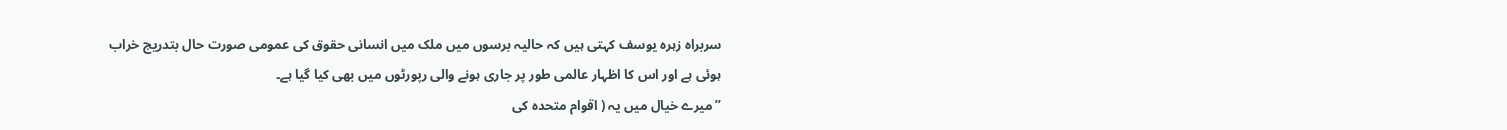سربراہ زہرہ یوسف کہتی ہیں کہ حالیہ برسوں میں ملک میں انسانی حقوق کی عمومی صورت حال بتدریج خراب ہوئی ہے اور اس کا اظہار عالمی طور پر جاری ہونے والی رپورٹوں میں بھی کیا گیا ہے۔
’’میرے خیال میں یہ ( اقوام متحدہ کی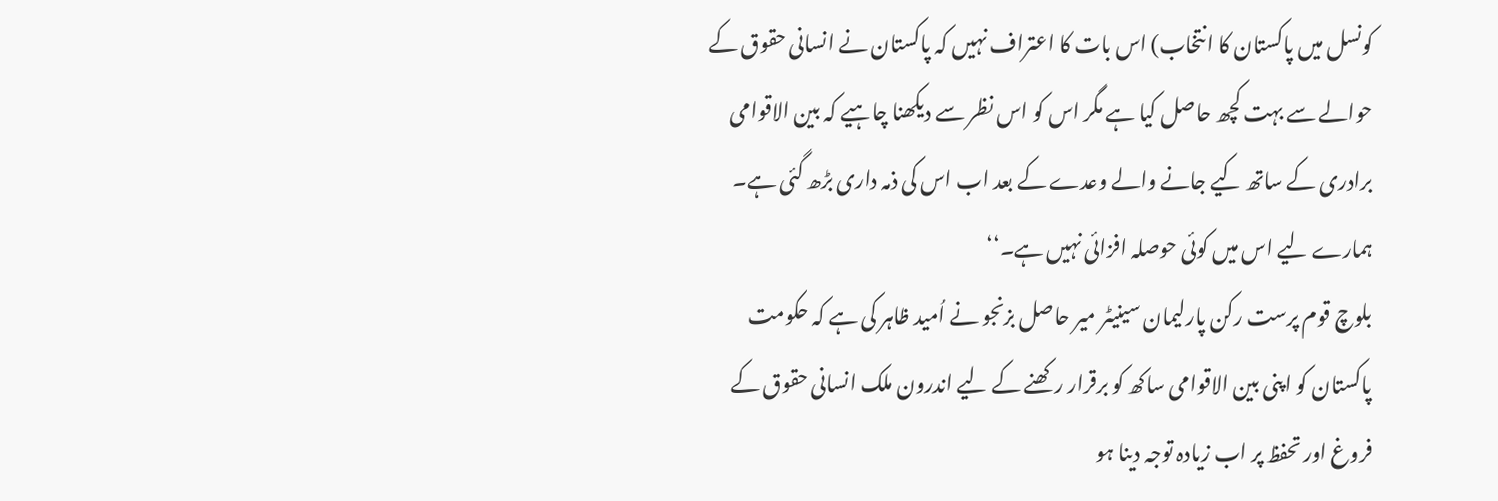کونسل میں پاکستان کا انتخاب) اس بات کا اعتراف نہیں کہ پاکستان نے انسانی حقوق کے حوالے سے بہت کچھ حاصل کیا ہے مگر اس کو اس نظر سے دیکھنا چاہیے کہ بین الاقوامی برادری کے ساتھ کیے جانے والے وعدے کے بعد اب اس کی ذمہ داری بڑھ گئی ہے۔ ہمارے لیے اس میں کوئی حوصلہ افزائی نہیں ہے۔‘‘
بلوچ قوم پرست رکن پارلیمان سینیٹر میر حاصل بزنجو نے اُمید ظاہر کی ہے کہ حکومت پاکستان کو اپنی بین الاقوامی ساکھ کو برقرار رکھنے کے لیے اندرون ملک انسانی حقوق کے فروغ اور تحفظ پر اب زیادہ توجہ دینا ہو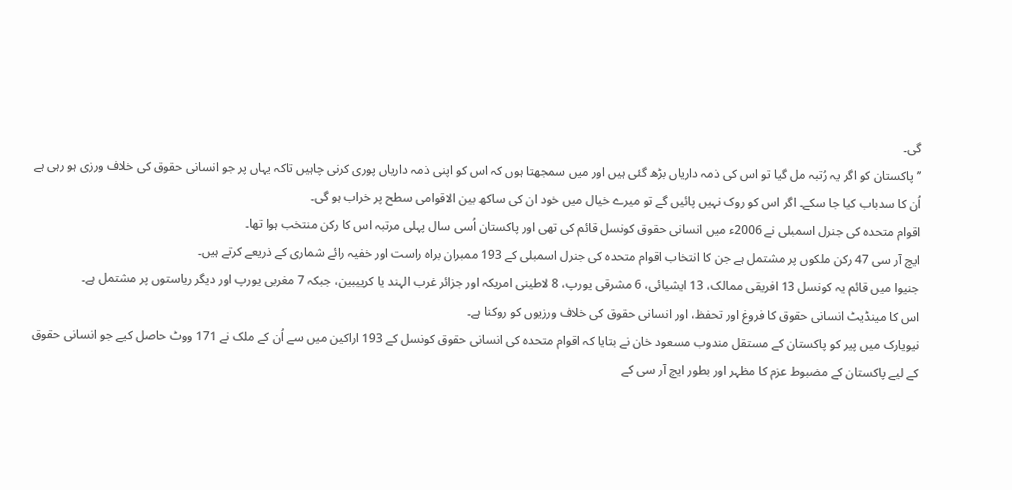گی۔
’’پاکستان کو اگر یہ رُتبہ مل گیا تو اس کی ذمہ داریاں بڑھ گئی ہیں اور میں سمجھتا ہوں کہ اس کو اپنی ذمہ داریاں پوری کرنی چاہیں تاکہ یہاں پر جو انسانی حقوق کی خلاف ورزی ہو رہی ہے اُن کا سدباب کیا جا سکے۔ اگر اس کو روک نہیں پائیں گے تو میرے خیال میں خود ان کی ساکھ بین الاقوامی سطح پر خراب ہو گی۔
اقوام متحدہ کی جنرل اسمبلی نے 2006ء میں انسانی حقوق کونسل قائم کی تھی اور پاکستان اُسی سال پہلی مرتبہ اس کا رکن منتخب ہوا تھا۔
ایچ آر سی 47 رکن ملکوں پر مشتمل ہے جن کا انتخاب اقوام متحدہ کی جنرل اسمبلی کے 193 ممبران براہ راست اور خفیہ رائے شماری کے ذریعے کرتے ہیں۔
جنیوا میں قائم یہ کونسل 13 افریقی ممالک، 13 ایشیائی، 6 مشرقی یورپ، 8 لاطینی امریکہ اور جزائر غرب الہند یا کرییبین، جبکہ 7 مغربی یورپ اور دیگر ریاستوں پر مشتمل ہے۔
اس کا مینڈیٹ انسانی حقوق کا فروغ اور تحفظ، اور انسانی حقوق کی خلاف ورزیوں کو روکنا ہے۔
نیویارک میں پیر کو پاکستان کے مستقل مندوب مسعود خان نے بتایا کہ اقوام متحدہ کی انسانی حقوق کونسل کے 193 اراکین میں سے اُن کے ملک نے 171 ووٹ حاصل کیے جو انسانی حقوق کے لیے پاکستان کے مضبوط عزم کا مظہر اور بطور ایچ آر سی کے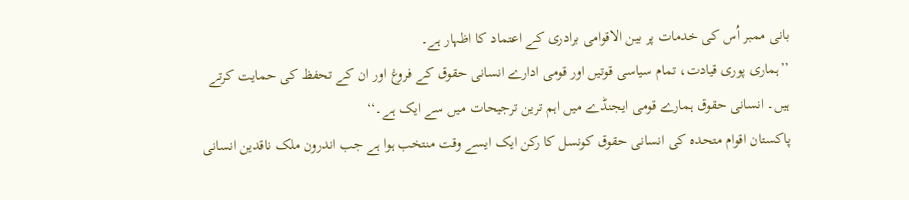بانی ممبر اُس کی خدمات پر بین الاقوامی برادری کے اعتماد کا اظہار ہے۔
’’ہماری پوری قیادت، تمام سیاسی قوتیں اور قومی ادارے انسانی حقوق کے فروغ اور ان کے تحفظ کی حمایت کرتے ہیں۔ انسانی حقوق ہمارے قومی ایجنڈے میں اہم ترین ترجیحات میں سے ایک ہے۔‘‘
پاکستان اقوام متحدہ کی انسانی حقوق کونسل کا رکن ایک ایسے وقت منتخب ہوا ہے جب اندرون ملک ناقدین انسانی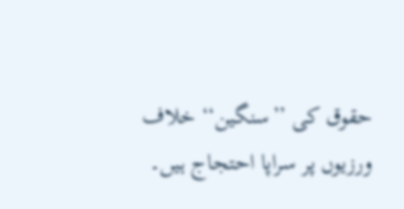حقوق کی ’’سنگین‘‘ خلاف ورزیوں پر سراپا احتجاج ہیں۔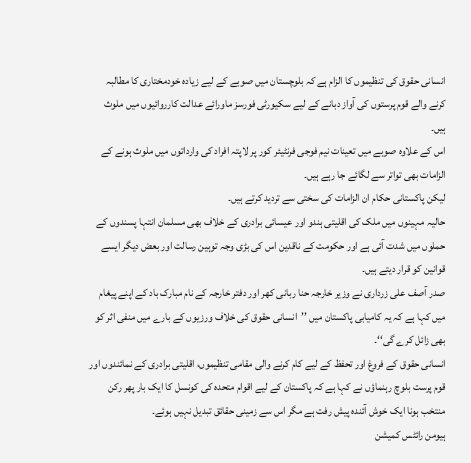انسانی حقوق کی تنظیموں کا الزام ہے کہ بلوچستان میں صوبے کے لیے زیادہ خودمختاری کا مطالبہ کرنے والے قوم پرستوں کی آواز دبانے کے لیے سکیورٹی فورسز ماورائے عدالت کارروائیوں میں ملوث ہیں۔
اس کے علاوہ صوبے میں تعینات نیم فوجی فرنٹیئر کور پر لاپتہ افراد کی وارداتوں میں ملوث ہونے کے الزامات بھی تواتر سے لگائے جا رہے ہیں۔
لیکن پاکستانی حکام ان الزامات کی سختی سے تردید کرتے ہیں۔
حالیہ مہینوں میں ملک کی اقلیتی ہندو اور عیسائی برادری کے خلاف بھی مسلمان انتہا پسندوں کے حملوں میں شدت آئی ہے اور حکومت کے ناقدین اس کی بڑی وجہ توہین رسالت اور بعض دیگر ایسے قوانین کو قرار دیتے ہیں۔
صدر آصف علی زرداری نے وزیر خارجہ حنا ربانی کھر اور دفتر خارجہ کے نام مبارک باد کے اپنے پیغام میں کہا ہے کہ یہ کامیابی پاکستان میں ’’انسانی حقوق کی خلاف ورزیوں کے بارے میں منفی اثر کو بھی زائل کرے گی‘‘۔
انسانی حقوق کے فروغ اور تحفظ کے لیے کام کرنے والی مقامی تنظیموں، اقلیتی برادری کے نمائندوں اور قوم پرست بلوچ رہنماؤں نے کہا ہے کہ پاکستان کے لیے اقوام متحدہ کی کونسل کا ایک بار پھر رکن منتخب ہونا ایک خوش آئندہ پیش رفت ہے مگر اس سے زمینی حقائق تبدیل نہیں ہوئے۔
ہیومن رائٹس کمیشن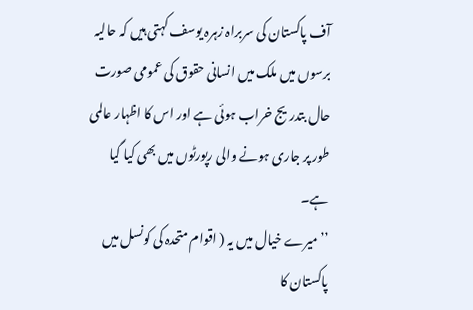آف پاکستان کی سربراہ زہرہ یوسف کہتی ہیں کہ حالیہ برسوں میں ملک میں انسانی حقوق کی عمومی صورت حال بتدریج خراب ہوئی ہے اور اس کا اظہار عالمی طور پر جاری ہونے والی رپورٹوں میں بھی کیا گیا ہے۔
’’میرے خیال میں یہ ( اقوام متحدہ کی کونسل میں پاکستان کا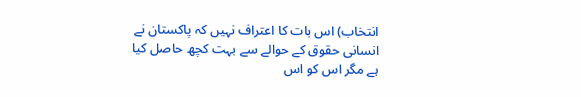انتخاب) اس بات کا اعتراف نہیں کہ پاکستان نے انسانی حقوق کے حوالے سے بہت کچھ حاصل کیا ہے مگر اس کو اس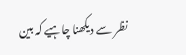نظر سے دیکھنا چاہیے کہ بین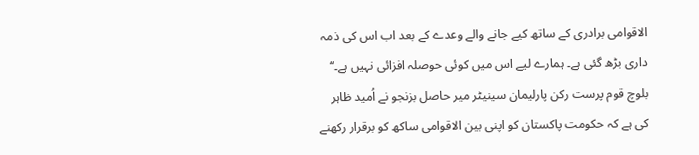الاقوامی برادری کے ساتھ کیے جانے والے وعدے کے بعد اب اس کی ذمہ داری بڑھ گئی ہے۔ ہمارے لیے اس میں کوئی حوصلہ افزائی نہیں ہے۔‘‘
بلوچ قوم پرست رکن پارلیمان سینیٹر میر حاصل بزنجو نے اُمید ظاہر کی ہے کہ حکومت پاکستان کو اپنی بین الاقوامی ساکھ کو برقرار رکھنے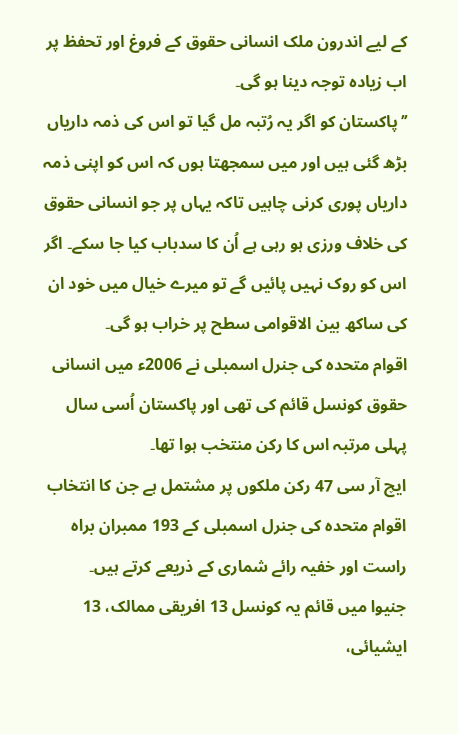کے لیے اندرون ملک انسانی حقوق کے فروغ اور تحفظ پر اب زیادہ توجہ دینا ہو گی۔
’’پاکستان کو اگر یہ رُتبہ مل گیا تو اس کی ذمہ داریاں بڑھ گئی ہیں اور میں سمجھتا ہوں کہ اس کو اپنی ذمہ داریاں پوری کرنی چاہیں تاکہ یہاں پر جو انسانی حقوق کی خلاف ورزی ہو رہی ہے اُن کا سدباب کیا جا سکے۔ اگر اس کو روک نہیں پائیں گے تو میرے خیال میں خود ان کی ساکھ بین الاقوامی سطح پر خراب ہو گی۔
اقوام متحدہ کی جنرل اسمبلی نے 2006ء میں انسانی حقوق کونسل قائم کی تھی اور پاکستان اُسی سال پہلی مرتبہ اس کا رکن منتخب ہوا تھا۔
ایچ آر سی 47 رکن ملکوں پر مشتمل ہے جن کا انتخاب اقوام متحدہ کی جنرل اسمبلی کے 193 ممبران براہ راست اور خفیہ رائے شماری کے ذریعے کرتے ہیں۔
جنیوا میں قائم یہ کونسل 13 افریقی ممالک، 13 ایشیائی،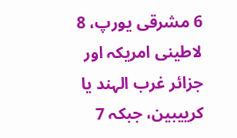6 مشرقی یورپ، 8 لاطینی امریکہ اور جزائر غرب الہند یا کرییبین، جبکہ 7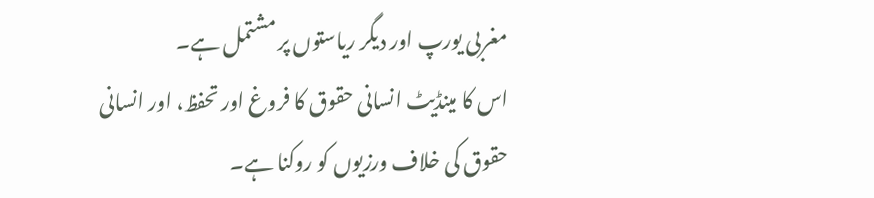مغربی یورپ اور دیگر ریاستوں پر مشتمل ہے۔
اس کا مینڈیٹ انسانی حقوق کا فروغ اور تحفظ، اور انسانی حقوق کی خلاف ورزیوں کو روکنا ہے۔